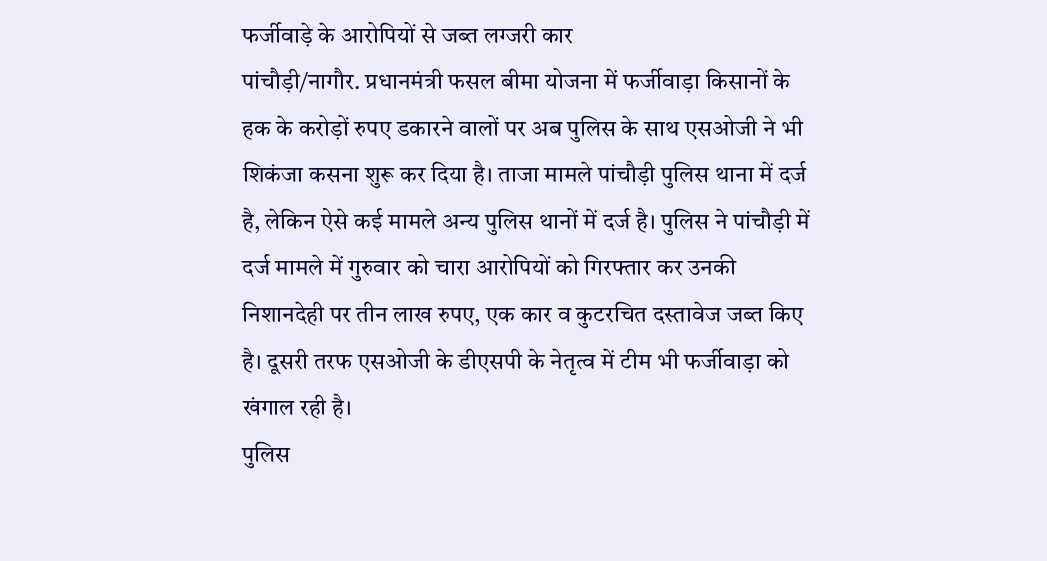फर्जीवाड़े के आरोपियों से जब्त लग्जरी कार
पांचौड़ी/नागौर. प्रधानमंत्री फसल बीमा योजना में फर्जीवाड़ा किसानों के हक के करोड़ों रुपए डकारने वालों पर अब पुलिस के साथ एसओजी ने भी शिकंजा कसना शुरू कर दिया है। ताजा मामले पांचौड़ी पुलिस थाना में दर्ज है, लेकिन ऐसे कई मामले अन्य पुलिस थानों में दर्ज है। पुलिस ने पांचौड़ी में दर्ज मामले में गुरुवार को चारा आरोपियों को गिरफ्तार कर उनकी निशानदेही पर तीन लाख रुपए, एक कार व कुटरचित दस्तावेज जब्त किए है। दूसरी तरफ एसओजी के डीएसपी के नेतृत्व में टीम भी फर्जीवाड़ा को खंगाल रही है।
पुलिस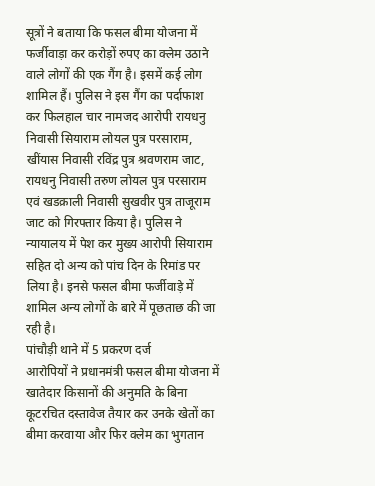सूत्रों ने बताया कि फसल बीमा योजना में फर्जीवाड़ा कर करोड़ों रुपए का क्लेम उठाने वाले लोगों की एक गैंग है। इसमें कई लोग शामिल हैं। पुलिस ने इस गैंग का पर्दाफाश कर फिलहाल चार नामजद आरोपी रायधनु निवासी सियाराम लोयल पुत्र परसाराम, खींयास निवासी रविंद्र पुत्र श्रवणराम जाट, रायधनु निवासी तरुण लोयल पुत्र परसाराम एवं खडक़ाली निवासी सुखवीर पुत्र ताजूराम जाट को गिरफ्तार किया है। पुलिस ने न्यायालय में पेश कर मुख्य आरोपी सियाराम सहित दो अन्य को पांच दिन के रिमांड पर लिया है। इनसे फसल बीमा फर्जीवाड़े में शामिल अन्य लोगों के बारे में पूछताछ की जा रही है।
पांचौड़ी थाने में 5 प्रकरण दर्ज
आरोपियों ने प्रधानमंत्री फसल बीमा योजना में खातेदार किसानों की अनुमति के बिना कूटरचित दस्तावेज तैयार कर उनके खेतों का बीमा करवाया और फिर क्लेम का भुगतान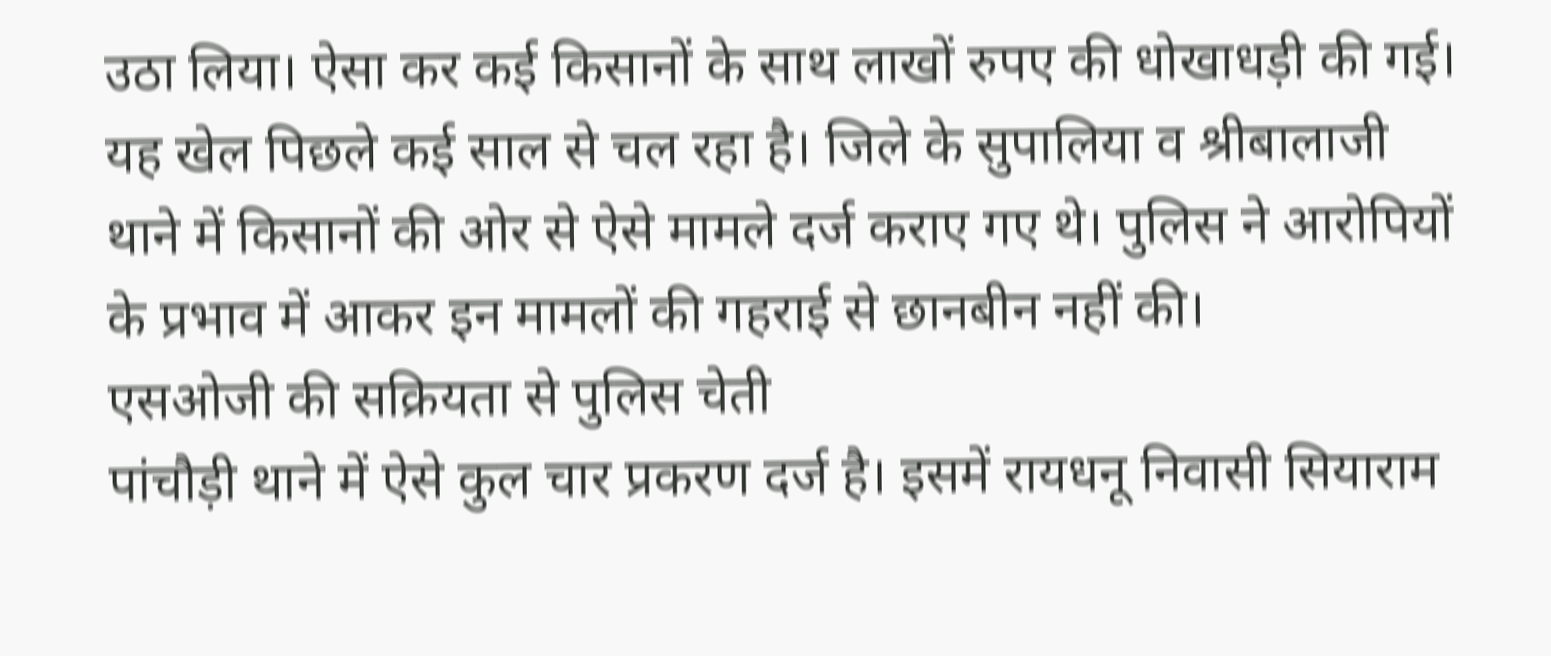उठा लिया। ऐसा कर कई किसानों के साथ लाखों रुपए की धोखाधड़ी की गई। यह खेल पिछले कई साल से चल रहा है। जिले के सुपालिया व श्रीबालाजी थाने में किसानों की ओर से ऐसे मामले दर्ज कराए गए थे। पुलिस ने आरोपियों के प्रभाव में आकर इन मामलों की गहराई से छानबीन नहीं की।
एसओजी की सक्रियता से पुलिस चेती
पांचौड़ी थाने में ऐसे कुल चार प्रकरण दर्ज है। इसमें रायधनू निवासी सियाराम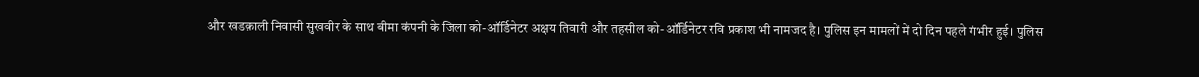और खडक़ाली निवासी सुखवीर के साथ बीमा कंपनी के जिला को-ऑर्डिनेटर अक्षय तिवारी और तहसील को-ऑर्डिनेटर रवि प्रकाश भी नामजद है। पुलिस इन मामलों में दो दिन पहले गंभीर हुई। पुलिस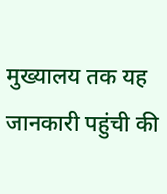मुख्यालय तक यह जानकारी पहुंची की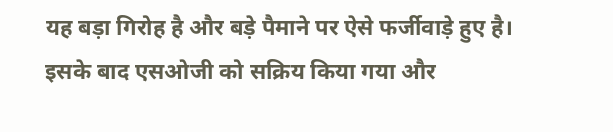यह बड़ा गिरोह है और बड़े पैमाने पर ऐसे फर्जीवाड़े हुए है। इसके बाद एसओजी को सक्रिय किया गया और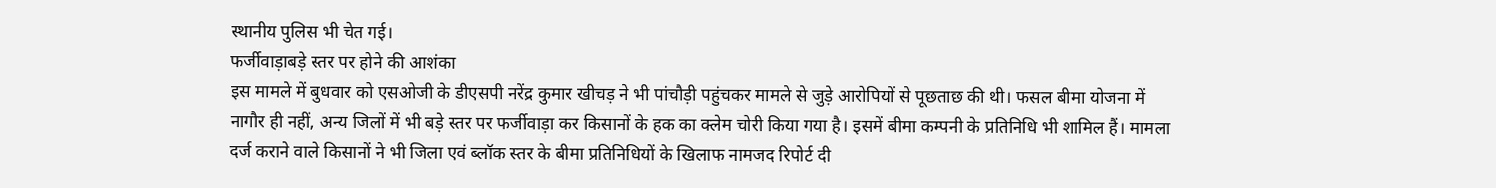स्थानीय पुलिस भी चेत गई।
फर्जीवाड़ाबड़े स्तर पर होने की आशंका
इस मामले में बुधवार को एसओजी के डीएसपी नरेंद्र कुमार खीचड़ ने भी पांचौड़ी पहुंचकर मामले से जुड़े आरोपियों से पूछताछ की थी। फसल बीमा योजना में नागौर ही नहीं, अन्य जिलों में भी बड़े स्तर पर फर्जीवाड़ा कर किसानों के हक का क्लेम चोरी किया गया है। इसमें बीमा कम्पनी के प्रतिनिधि भी शामिल हैं। मामला दर्ज कराने वाले किसानों ने भी जिला एवं ब्लॉक स्तर के बीमा प्रतिनिधियों के खिलाफ नामजद रिपोर्ट दी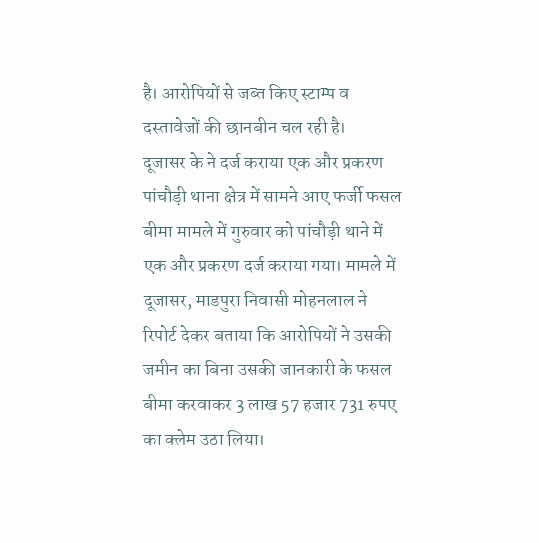है। आरोपियों से जब्त किए स्टाम्प व दस्तावेजों की छानबीन चल रही है।
दूजासर के ने दर्ज कराया एक और प्रकरण
पांचौड़ी थाना क्षेत्र में सामने आए फर्जी फसल बीमा मामले में गुरुवार को पांचौड़ी थाने में एक और प्रकरण दर्ज कराया गया। मामले में दूजासर, माडपुरा निवासी मोहनलाल ने रिपोर्ट देकर बताया कि आरोपियों ने उसकी जमीन का बिना उसकी जानकारी के फसल बीमा करवाकर 3 लाख 57 हजार 731 रुपए का क्लेम उठा लिया।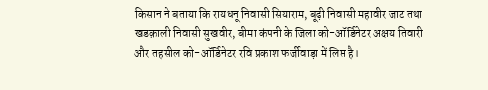किसान ने बताया कि रायधनू निवासी सियाराम, बूढ़ी निवासी महावीर जाट तथा खडक़ाली निवासी सुखवीर, बीमा कंपनी के जिला को-ऑर्डिनेटर अक्षय तिवारी और तहसील को-ऑर्डिनेटर रवि प्रकाश फर्जीवाड़ा में लिप्त है।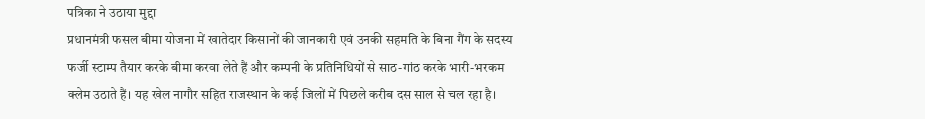पत्रिका ने उठाया मुद्दा
प्रधानमंत्री फसल बीमा योजना में खातेदार किसानों की जानकारी एवं उनकी सहमति के बिना गैंग के सदस्य फर्जी स्टाम्प तैयार करके बीमा करवा लेते हैं और कम्पनी के प्रतिनिधियों से साठ-गांठ करके भारी-भरकम क्लेम उठाते हैं। यह खेल नागौर सहित राजस्थान के कई जिलों में पिछले करीब दस साल से चल रहा है।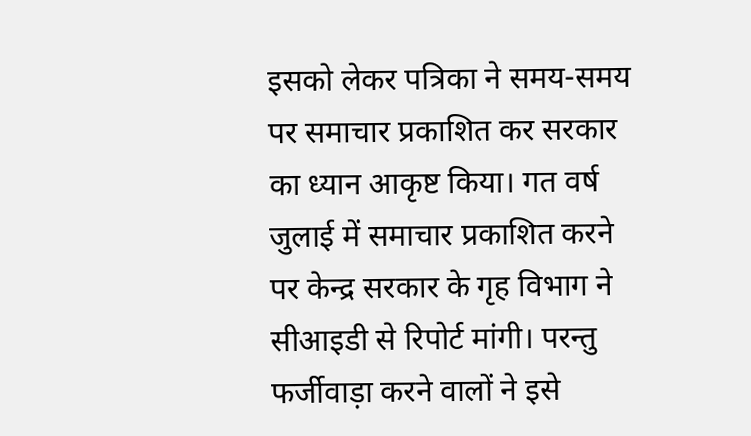इसको लेकर पत्रिका ने समय-समय पर समाचार प्रकाशित कर सरकार का ध्यान आकृष्ट किया। गत वर्ष जुलाई में समाचार प्रकाशित करने पर केन्द्र सरकार के गृह विभाग ने सीआइडी से रिपोर्ट मांगी। परन्तु फर्जीवाड़ा करने वालों ने इसे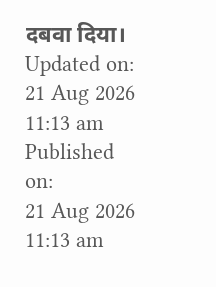दबवा दिया।
Updated on:
21 Aug 2026 11:13 am
Published on:
21 Aug 2026 11:13 am